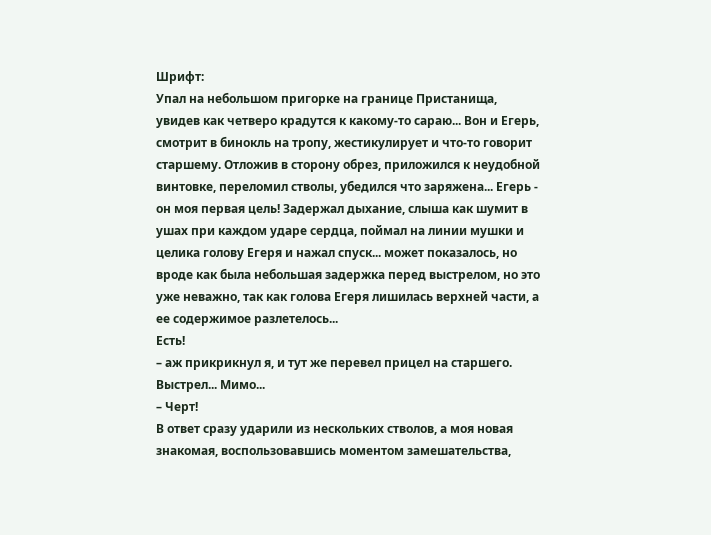Шрифт:
Упал на небольшом пригорке на границе Пристанища, увидев как четверо крадутся к какому-то сараю... Вон и Егерь, смотрит в бинокль на тропу, жестикулирует и что-то говорит старшему. Отложив в сторону обрез, приложился к неудобной винтовке, переломил стволы, убедился что заряжена... Егерь - он моя первая цель! Задержал дыхание, слыша как шумит в ушах при каждом ударе сердца, поймал на линии мушки и целика голову Егеря и нажал спуск... может показалось, но вроде как была небольшая задержка перед выстрелом, но это уже неважно, так как голова Егеря лишилась верхней части, а ее содержимое разлетелось...
Есть!
– аж прикрикнул я, и тут же перевел прицел на старшего.
Выстрел... Мимо...
– Черт!
В ответ сразу ударили из нескольких стволов, а моя новая знакомая, воспользовавшись моментом замешательства,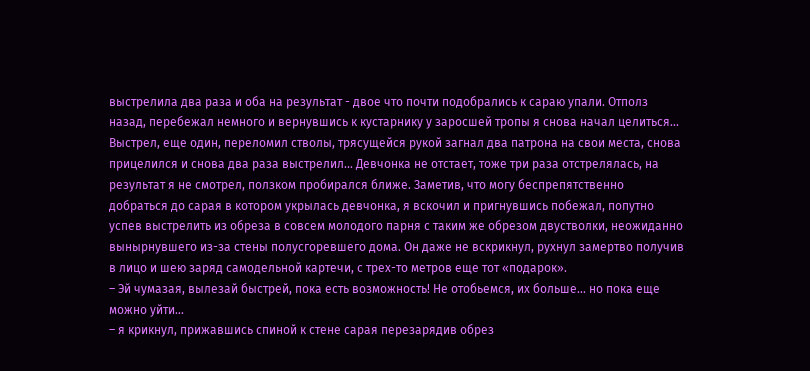выстрелила два раза и оба на результат - двое что почти подобрались к сараю упали. Отполз назад, перебежал немного и вернувшись к кустарнику у заросшей тропы я снова начал целиться... Выстрел, еще один, переломил стволы, трясущейся рукой загнал два патрона на свои места, снова прицелился и снова два раза выстрелил... Девчонка не отстает, тоже три раза отстрелялась, на результат я не смотрел, ползком пробирался ближе. Заметив, что могу беспрепятственно добраться до сарая в котором укрылась девчонка, я вскочил и пригнувшись побежал, попутно успев выстрелить из обреза в совсем молодого парня с таким же обрезом двустволки, неожиданно вынырнувшего из-за стены полусгоревшего дома. Он даже не вскрикнул, рухнул замертво получив в лицо и шею заряд самодельной картечи, с трех-то метров еще тот «подарок».
– Эй чумазая, вылезай быстрей, пока есть возможность! Не отобьемся, их больше... но пока еще можно уйти...
– я крикнул, прижавшись спиной к стене сарая перезарядив обрез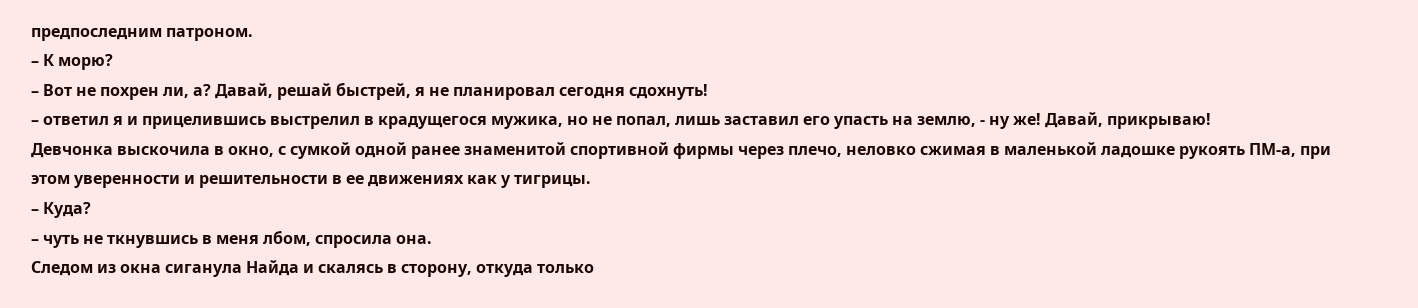предпоследним патроном.
– К морю?
– Вот не похрен ли, а? Давай, решай быстрей, я не планировал сегодня сдохнуть!
– ответил я и прицелившись выстрелил в крадущегося мужика, но не попал, лишь заставил его упасть на землю, - ну же! Давай, прикрываю!
Девчонка выскочила в окно, с сумкой одной ранее знаменитой спортивной фирмы через плечо, неловко сжимая в маленькой ладошке рукоять ПМ-а, при этом уверенности и решительности в ее движениях как у тигрицы.
– Куда?
– чуть не ткнувшись в меня лбом, спросила она.
Следом из окна сиганула Найда и скалясь в сторону, откуда только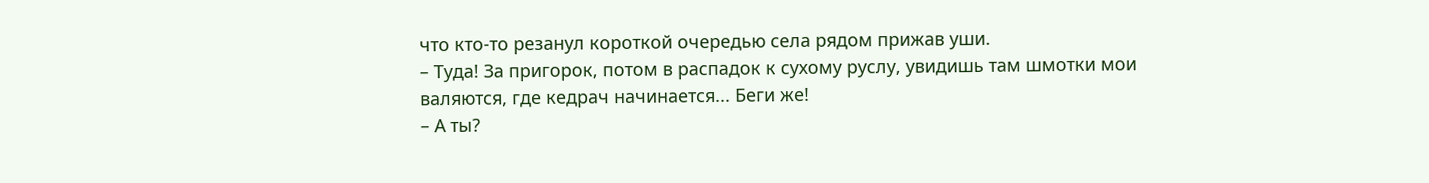что кто-то резанул короткой очередью села рядом прижав уши.
– Туда! За пригорок, потом в распадок к сухому руслу, увидишь там шмотки мои валяются, где кедрач начинается... Беги же!
– А ты?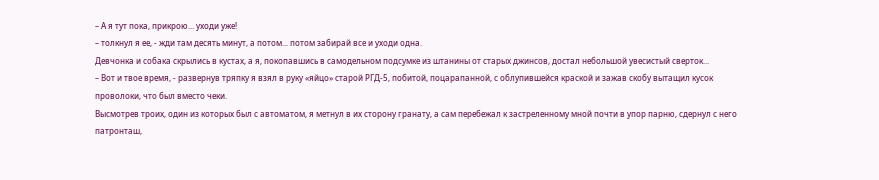– А я тут пока, прикрою... уходи уже!
– толкнул я ее, - жди там десять минут, а потом... потом забирай все и уходи одна.
Девчонка и собака скрылись в кустах, а я, покопавшись в самодельном подсумке из штанины от старых джинсов, достал небольшой увесистый сверток...
– Вот и твое время, - развернув тряпку я взял в руку «яйцо» старой РГД-5, побитой, поцарапанной, с облупившейся краской и зажав скобу вытащил кусок проволоки, что был вместо чеки.
Высмотрев троих, один из которых был с автоматом, я метнул в их сторону гранату, а сам перебежал к застреленному мной почти в упор парню, сдернул с него патронташ,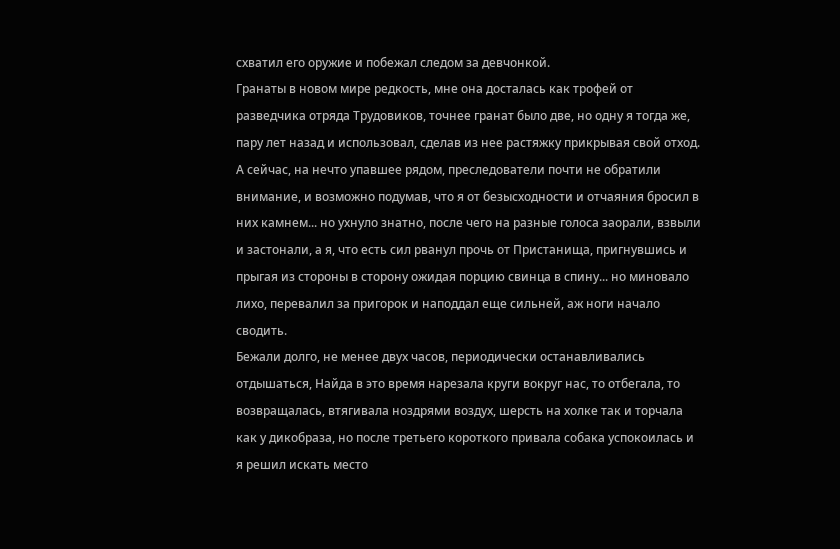схватил его оружие и побежал следом за девчонкой.
Гранаты в новом мире редкость, мне она досталась как трофей от разведчика отряда Трудовиков, точнее гранат было две, но одну я тогда же, пару лет назад и использовал, сделав из нее растяжку прикрывая свой отход.
А сейчас, на нечто упавшее рядом, преследователи почти не обратили внимание, и возможно подумав, что я от безысходности и отчаяния бросил в них камнем... но ухнуло знатно, после чего на разные голоса заорали, взвыли и застонали, а я, что есть сил рванул прочь от Пристанища, пригнувшись и прыгая из стороны в сторону ожидая порцию свинца в спину... но миновало лихо, перевалил за пригорок и наподдал еще сильней, аж ноги начало сводить.
Бежали долго, не менее двух часов, периодически останавливались отдышаться, Найда в это время нарезала круги вокруг нас, то отбегала, то возвращалась, втягивала ноздрями воздух, шерсть на холке так и торчала как у дикобраза, но после третьего короткого привала собака успокоилась и я решил искать место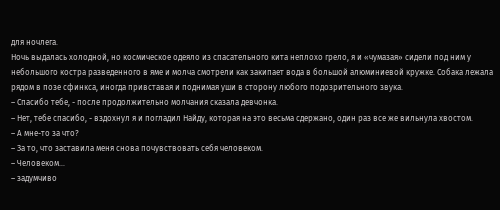для ночлега.
Ночь выдалась холодной, но космическое одеяло из спасательного кита неплохо грело, я и «чумазая» сидели под ним у небольшого костра разведенного в яме и молча смотрели как закипает вода в большой алюминиевой кружке. Собака лежала рядом в позе сфинкса, иногда привставая и поднимая уши в сторону любого подозрительного звука.
– Спасибо тебе, - после продолжительно молчания сказала девчонка.
– Нет, тебе спасибо, - вздохнул я и погладил Найду, которая на это весьма сдержано, один раз все же вильнула хвостом.
– А мне-то за что?
– За то, что заставила меня снова почувствовать себя человеком.
– Человеком...
– задумчиво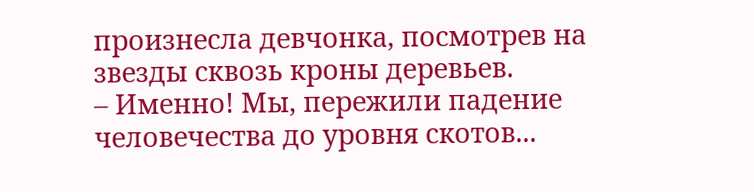произнесла девчонка, посмотрев на звезды сквозь кроны деревьев.
– Именно! Мы, пережили падение человечества до уровня скотов...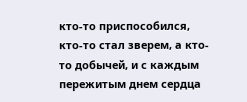кто-то приспособился, кто-то стал зверем, а кто-то добычей, и с каждым пережитым днем сердца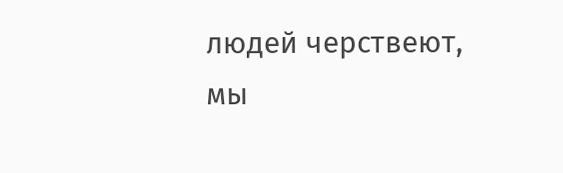людей черствеют, мы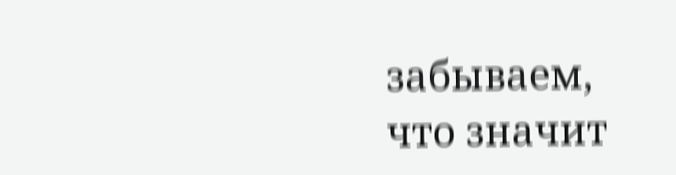забываем, что значит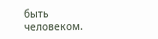быть человеком.